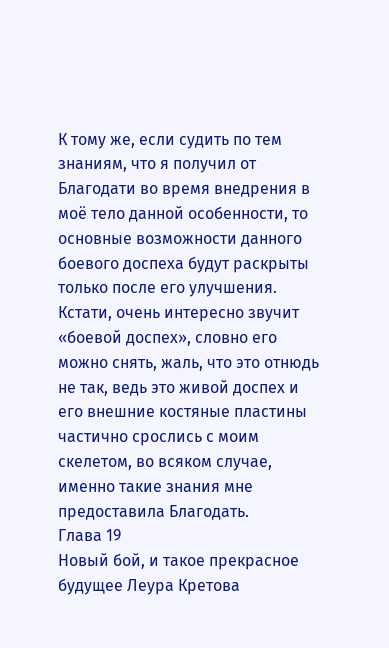К тому же, если судить по тем знаниям, что я получил от Благодати во время внедрения в моё тело данной особенности, то основные возможности данного боевого доспеха будут раскрыты только после его улучшения. Кстати, очень интересно звучит «боевой доспех», словно его можно снять, жаль, что это отнюдь не так, ведь это живой доспех и его внешние костяные пластины частично срослись с моим скелетом, во всяком случае, именно такие знания мне предоставила Благодать.
Глава 19
Новый бой, и такое прекрасное будущее Леура Кретова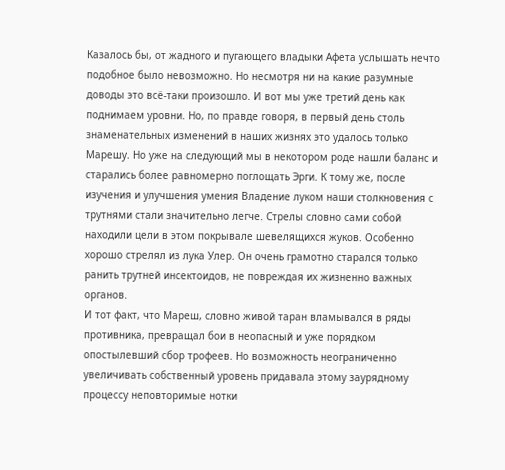Казалось бы, от жадного и пугающего владыки Афета услышать нечто подобное было невозможно. Но несмотря ни на какие разумные доводы это всё-таки произошло. И вот мы уже третий день как поднимаем уровни. Но, по правде говоря, в первый день столь знаменательных изменений в наших жизнях это удалось только Марешу. Но уже на следующий мы в некотором роде нашли баланс и старались более равномерно поглощать Эрги. К тому же, после изучения и улучшения умения Владение луком наши столкновения с трутнями стали значительно легче. Стрелы словно сами собой находили цели в этом покрывале шевелящихся жуков. Особенно хорошо стрелял из лука Улер. Он очень грамотно старался только ранить трутней инсектоидов, не повреждая их жизненно важных органов.
И тот факт, что Мареш, словно живой таран вламывался в ряды противника, превращал бои в неопасный и уже порядком опостылевший сбор трофеев. Но возможность неограниченно увеличивать собственный уровень придавала этому заурядному процессу неповторимые нотки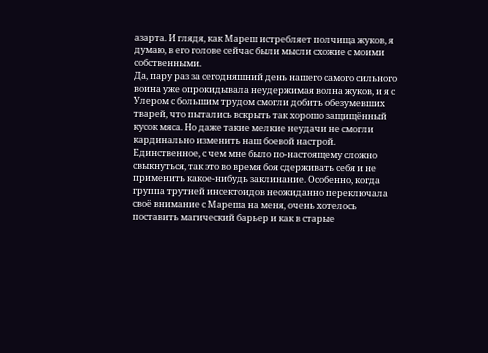азарта. И глядя, как Мареш истребляет полчища жуков, я думаю, в его голове сейчас были мысли схожие с моими собственными.
Да, пару раз за сегодняшний день нашего самого сильного воина уже опрокидывала неудержимая волна жуков, и я с Улером с большим трудом смогли добить обезумевших тварей, что пытались вскрыть так хорошо защищённый кусок мяса. Но даже такие мелкие неудачи не смогли кардинально изменить наш боевой настрой. Единственное, с чем мне было по-настоящему сложно свыкнуться, так это во время боя сдерживать себя и не применить какое-нибудь заклинание. Особенно, когда группа трутней инсектоидов неожиданно переключала своё внимание с Мареша на меня, очень хотелось поставить магический барьер и как в старые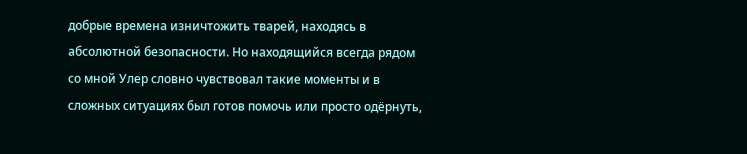добрые времена изничтожить тварей, находясь в абсолютной безопасности. Но находящийся всегда рядом со мной Улер словно чувствовал такие моменты и в сложных ситуациях был готов помочь или просто одёрнуть,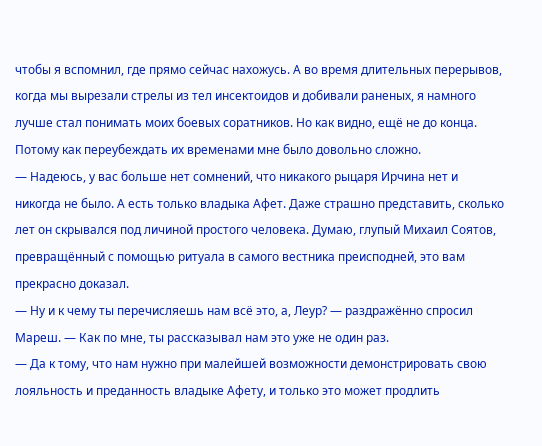чтобы я вспомнил, где прямо сейчас нахожусь. А во время длительных перерывов, когда мы вырезали стрелы из тел инсектоидов и добивали раненых, я намного лучше стал понимать моих боевых соратников. Но как видно, ещё не до конца. Потому как переубеждать их временами мне было довольно сложно.
— Надеюсь, у вас больше нет сомнений, что никакого рыцаря Ирчина нет и никогда не было. А есть только владыка Афет. Даже страшно представить, сколько лет он скрывался под личиной простого человека. Думаю, глупый Михаил Соятов, превращённый с помощью ритуала в самого вестника преисподней, это вам прекрасно доказал.
— Ну и к чему ты перечисляешь нам всё это, а, Леур? — раздражённо спросил Мареш. — Как по мне, ты рассказывал нам это уже не один раз.
— Да к тому, что нам нужно при малейшей возможности демонстрировать свою лояльность и преданность владыке Афету, и только это может продлить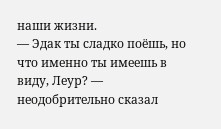наши жизни.
— Эдак ты сладко поёшь, но что именно ты имеешь в виду, Леур? — неодобрительно сказал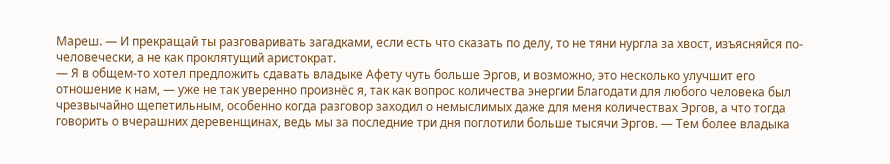Мареш. — И прекращай ты разговаривать загадками, если есть что сказать по делу, то не тяни нургла за хвост, изъясняйся по-человечески, а не как проклятущий аристократ.
— Я в общем-то хотел предложить сдавать владыке Афету чуть больше Эргов, и возможно, это несколько улучшит его отношение к нам, — уже не так уверенно произнёс я, так как вопрос количества энергии Благодати для любого человека был чрезвычайно щепетильным, особенно когда разговор заходил о немыслимых даже для меня количествах Эргов, а что тогда говорить о вчерашних деревенщинах, ведь мы за последние три дня поглотили больше тысячи Эргов. — Тем более владыка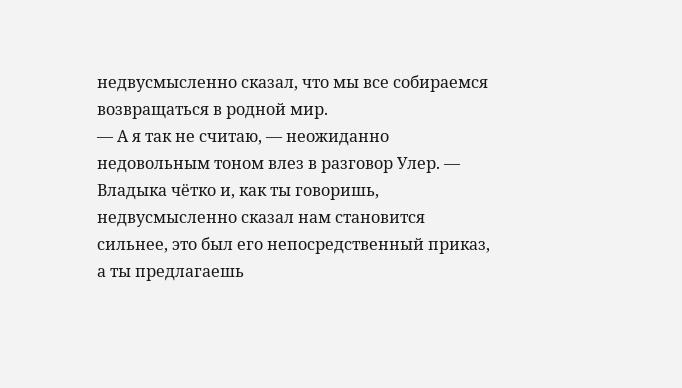недвусмысленно сказал, что мы все собираемся возвращаться в родной мир.
— А я так не считаю, — неожиданно недовольным тоном влез в разговор Улер. — Владыка чётко и, как ты говоришь, недвусмысленно сказал нам становится сильнее, это был его непосредственный приказ, а ты предлагаешь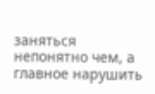заняться непонятно чем, а главное нарушить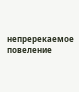непререкаемое повеление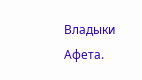Владыки Афета.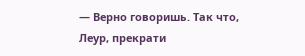— Верно говоришь. Так что, Леур, прекрати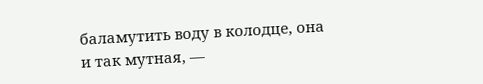баламутить воду в колодце, она и так мутная, —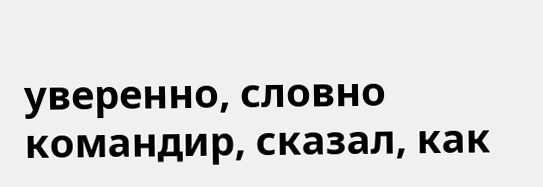уверенно, словно командир, сказал, как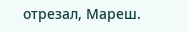отрезал, Мареш.